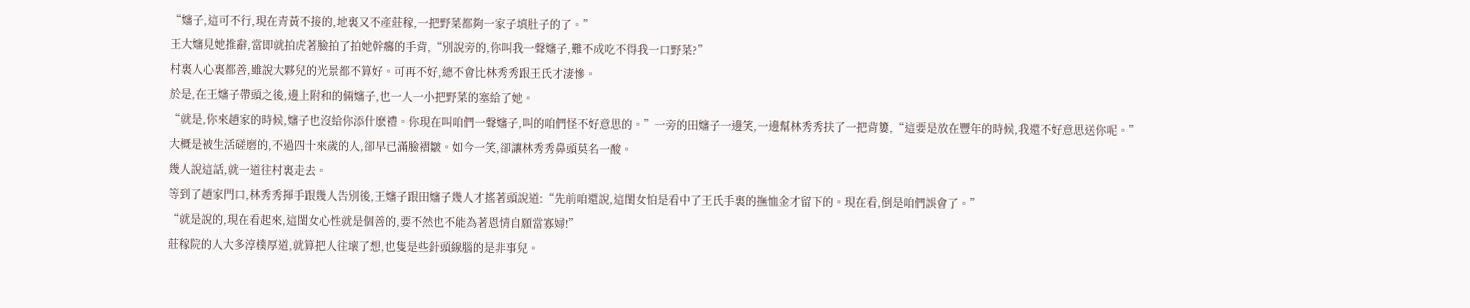“嬸子,這可不行,現在青黃不接的,地裏又不產莊稼,一把野菜都夠一家子填肚子的了。”
王大嬸見她推辭,當即就拍虎著臉拍了拍她幹癟的手背,“別說旁的,你叫我一聲嬸子,難不成吃不得我一口野菜?”
村裏人心裏都善,雖說大夥兒的光景都不算好。可再不好,總不會比林秀秀跟王氏才淒慘。
於是,在王嬸子帶頭之後,邊上附和的倆嬸子,也一人一小把野菜的塞給了她。
“就是,你來趙家的時候,嬸子也沒給你添什麽禮。你現在叫咱們一聲嬸子,叫的咱們怪不好意思的。”一旁的田嬸子一邊笑,一邊幫林秀秀扶了一把背簍,“這要是放在豐年的時候,我還不好意思送你呢。”
大概是被生活磋磨的,不過四十來歲的人,卻早已滿臉褶皺。如今一笑,卻讓林秀秀鼻頭莫名一酸。
幾人說這話,就一道往村裏走去。
等到了趙家門口,林秀秀揮手跟幾人告別後,王嬸子跟田嬸子幾人才搖著頭說道:“先前咱還說,這閨女怕是看中了王氏手裏的撫恤金才留下的。現在看,倒是咱們誤會了。”
“就是說的,現在看起來,這閨女心性就是個善的,要不然也不能為著恩情自願當寡婦!”
莊稼院的人大多淳樸厚道,就算把人往壞了想,也隻是些針頭線腦的是非事兒。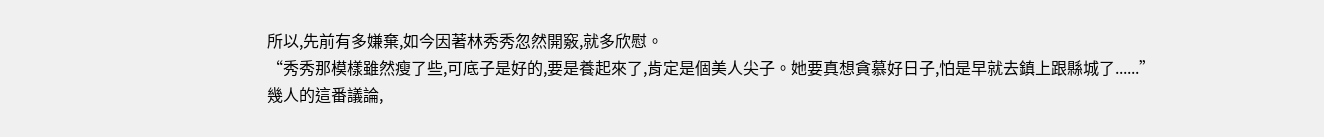所以,先前有多嫌棄,如今因著林秀秀忽然開竅,就多欣慰。
“秀秀那模樣雖然瘦了些,可底子是好的,要是養起來了,肯定是個美人尖子。她要真想貪慕好日子,怕是早就去鎮上跟縣城了......”
幾人的這番議論,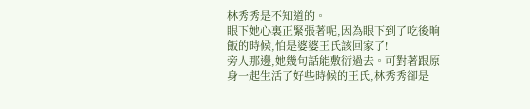林秀秀是不知道的。
眼下她心裏正緊張著呢,因為眼下到了吃後晌飯的時候,怕是婆婆王氏該回家了!
旁人那邊,她幾句話能敷衍過去。可對著跟原身一起生活了好些時候的王氏,林秀秀卻是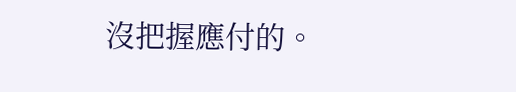沒把握應付的。